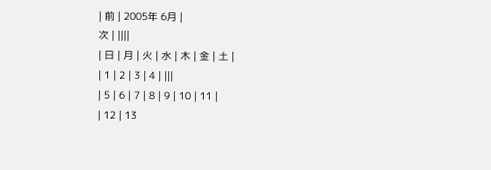| 前 | 2005年 6月 |
次 | ||||
| 日 | 月 | 火 | 水 | 木 | 金 | 土 |
| 1 | 2 | 3 | 4 | |||
| 5 | 6 | 7 | 8 | 9 | 10 | 11 |
| 12 | 13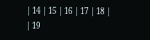| 14 | 15 | 16 | 17 | 18 |
| 19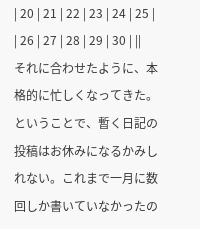| 20 | 21 | 22 | 23 | 24 | 25 |
| 26 | 27 | 28 | 29 | 30 | ||
それに合わせたように、本格的に忙しくなってきた。ということで、暫く日記の投稿はお休みになるかみしれない。これまで一月に数回しか書いていなかったの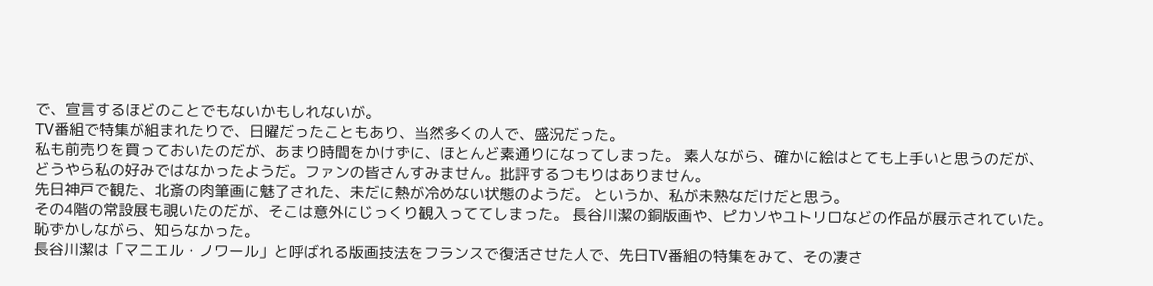で、宣言するほどのことでもないかもしれないが。
TV番組で特集が組まれたりで、日曜だったこともあり、当然多くの人で、盛況だった。
私も前売りを買っておいたのだが、あまり時間をかけずに、ほとんど素通りになってしまった。 素人ながら、確かに絵はとても上手いと思うのだが、どうやら私の好みではなかったようだ。ファンの皆さんすみません。批評するつもりはありません。
先日神戸で観た、北斎の肉筆画に魅了された、未だに熱が冷めない状態のようだ。 というか、私が未熟なだけだと思う。
その4階の常設展も覗いたのだが、そこは意外にじっくり観入っててしまった。 長谷川潔の銅版画や、ピカソやユトリロなどの作品が展示されていた。 恥ずかしながら、知らなかった。
長谷川潔は「マニエル・ノワール」と呼ばれる版画技法をフランスで復活させた人で、先日TV番組の特集をみて、その凄さ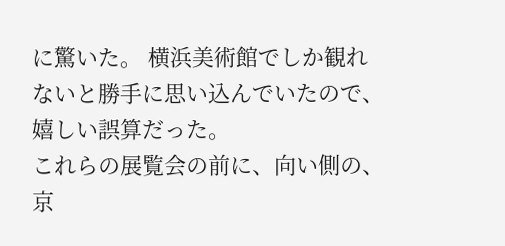に驚いた。 横浜美術館でしか観れないと勝手に思い込んでいたので、嬉しい誤算だった。
これらの展覧会の前に、向い側の、京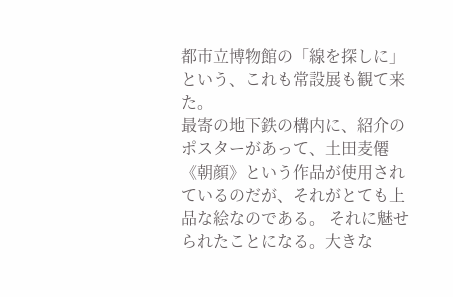都市立博物館の「線を探しに」という、これも常設展も観て来た。
最寄の地下鉄の構内に、紹介のポスターがあって、土田麦僊《朝顔》という作品が使用されているのだが、それがとても上品な絵なのである。 それに魅せられたことになる。大きな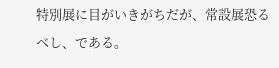特別展に目がいきがちだが、常設展恐るべし、である。